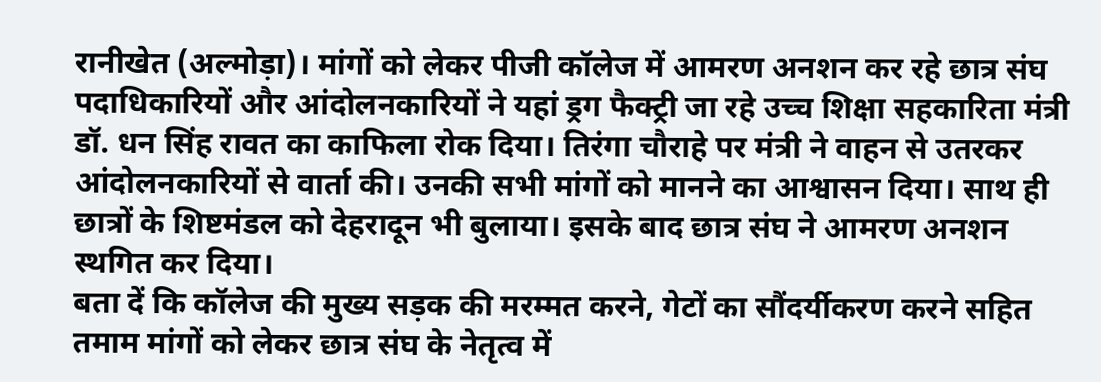रानीखेत (अल्मोड़ा)। मांगों को लेकर पीजी कॉलेज में आमरण अनशन कर रहे छात्र संघ पदाधिकारियों और आंदोलनकारियों ने यहां ड्रग फैक्ट्री जा रहे उच्च शिक्षा सहकारिता मंत्री डॉ. धन सिंह रावत का काफिला रोक दिया। तिरंगा चौराहे पर मंत्री ने वाहन से उतरकर आंदोलनकारियों से वार्ता की। उनकी सभी मांगों को मानने का आश्वासन दिया। साथ ही छात्रों के शिष्टमंडल को देहरादून भी बुलाया। इसके बाद छात्र संघ ने आमरण अनशन स्थगित कर दिया।
बता दें कि कॉलेज की मुख्य सड़क की मरम्मत करने, गेटों का सौंदर्यीकरण करने सहित तमाम मांगों को लेकर छात्र संघ के नेतृत्व में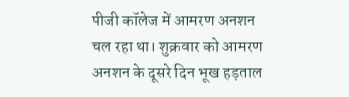पीजी कॉलेज में आमरण अनशन चल रहा था। शुक्रवार को आमरण अनशन के दूसरे दिन भूख हड़ताल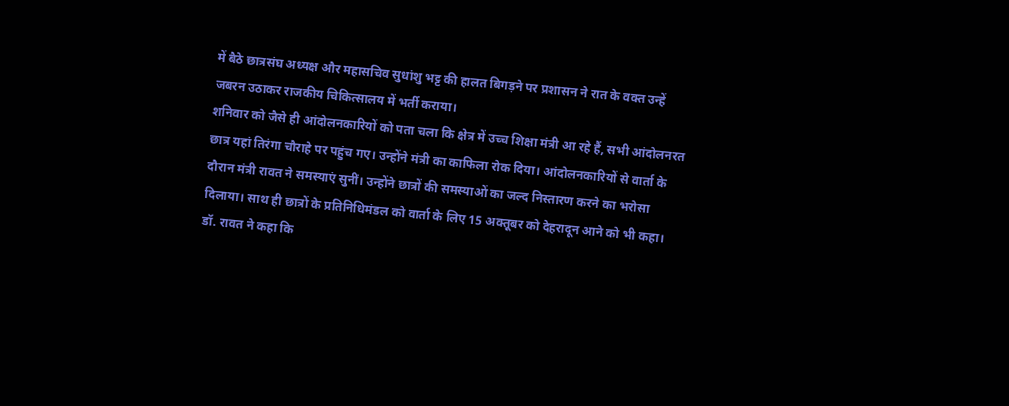में बैठे छात्रसंघ अध्यक्ष और महासचिव सुधांशु भट्ट की हालत बिगड़ने पर प्रशासन ने रात के वक्त उन्हें जबरन उठाकर राजकीय चिकित्सालय में भर्ती कराया।
शनिवार को जैसे ही आंदोलनकारियों को पता चला कि क्षेत्र में उच्च शिक्षा मंत्री आ रहे हैं, सभी आंदोलनरत छात्र यहां तिरंगा चौराहे पर पहुंच गए। उन्होंने मंत्री का काफिला रोक दिया। आंदोलनकारियों से वार्ता के दौरान मंत्री रावत ने समस्याएं सुनीं। उन्होंने छात्रों की समस्याओं का जल्द निस्तारण करने का भरोसा दिलाया। साथ ही छात्रों के प्रतिनिधिमंडल को वार्ता के लिए 15 अक्तूबर को देहरादून आने को भी कहा।
डॉ. रावत ने कहा कि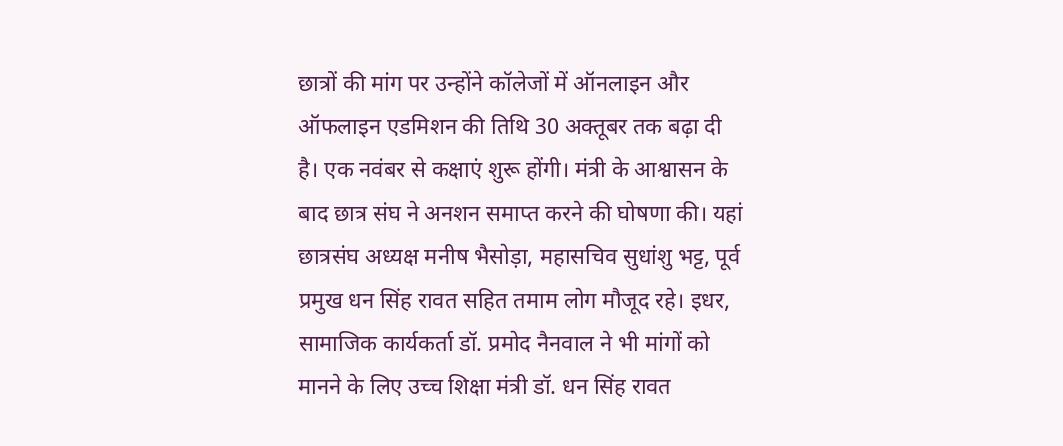छात्रों की मांग पर उन्होंने कॉलेजों में ऑनलाइन और ऑफलाइन एडमिशन की तिथि 30 अक्तूबर तक बढ़ा दी है। एक नवंबर से कक्षाएं शुरू होंगी। मंत्री के आश्वासन के बाद छात्र संघ ने अनशन समाप्त करने की घोषणा की। यहां छात्रसंघ अध्यक्ष मनीष भैसोड़ा, महासचिव सुधांशु भट्ट, पूर्व प्रमुख धन सिंह रावत सहित तमाम लोग मौजूद रहे। इधर, सामाजिक कार्यकर्ता डॉ. प्रमोद नैनवाल ने भी मांगों को मानने के लिए उच्च शिक्षा मंत्री डॉ. धन सिंह रावत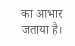का आभार जताया है।